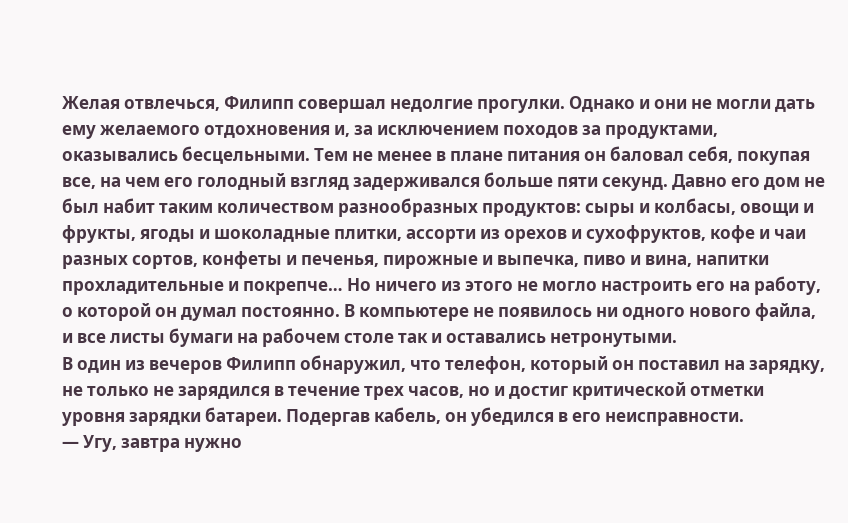Желая отвлечься, Филипп совершал недолгие прогулки. Однако и они не могли дать ему желаемого отдохновения и, за исключением походов за продуктами, оказывались бесцельными. Тем не менее в плане питания он баловал себя, покупая все, на чем его голодный взгляд задерживался больше пяти секунд. Давно его дом не был набит таким количеством разнообразных продуктов: сыры и колбасы, овощи и фрукты, ягоды и шоколадные плитки, ассорти из орехов и сухофруктов, кофе и чаи разных сортов, конфеты и печенья, пирожные и выпечка, пиво и вина, напитки прохладительные и покрепче… Но ничего из этого не могло настроить его на работу, о которой он думал постоянно. В компьютере не появилось ни одного нового файла, и все листы бумаги на рабочем столе так и оставались нетронутыми.
В один из вечеров Филипп обнаружил, что телефон, который он поставил на зарядку, не только не зарядился в течение трех часов, но и достиг критической отметки уровня зарядки батареи. Подергав кабель, он убедился в его неисправности.
— Угу, завтра нужно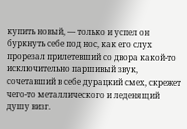купить новый, — только и успел он буркнуть себе под нос, как его слух прорезал прилетевший со двора какой-то исключительно паршивый звук, сочетавший в себе дурацкий смех, скрежет чего-то металлического и леденящий душу визг.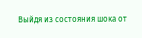Выйдя из состояния шока от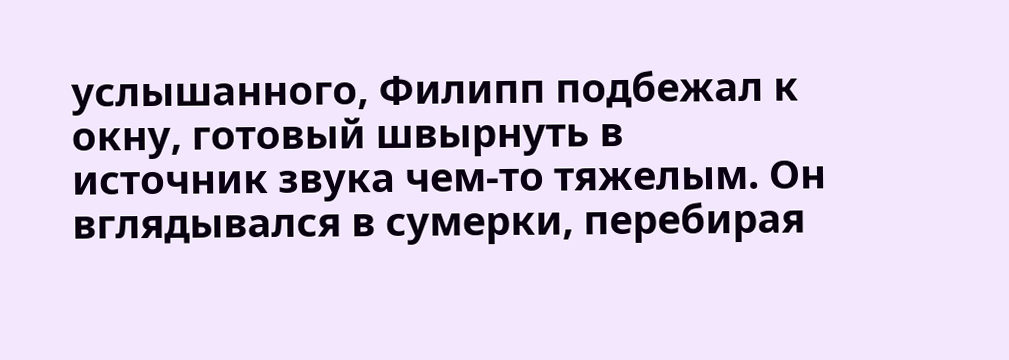услышанного, Филипп подбежал к окну, готовый швырнуть в источник звука чем-то тяжелым. Он вглядывался в сумерки, перебирая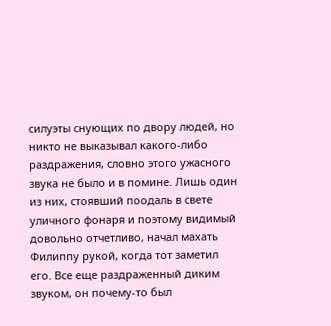силуэты снующих по двору людей, но никто не выказывал какого-либо раздражения, словно этого ужасного звука не было и в помине. Лишь один из них, стоявший поодаль в свете уличного фонаря и поэтому видимый довольно отчетливо, начал махать Филиппу рукой, когда тот заметил его. Все еще раздраженный диким звуком, он почему-то был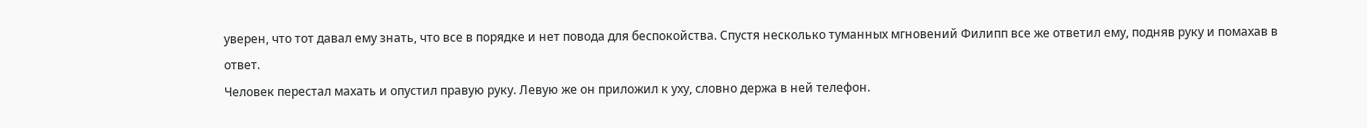уверен, что тот давал ему знать, что все в порядке и нет повода для беспокойства. Спустя несколько туманных мгновений Филипп все же ответил ему, подняв руку и помахав в ответ.
Человек перестал махать и опустил правую руку. Левую же он приложил к уху, словно держа в ней телефон.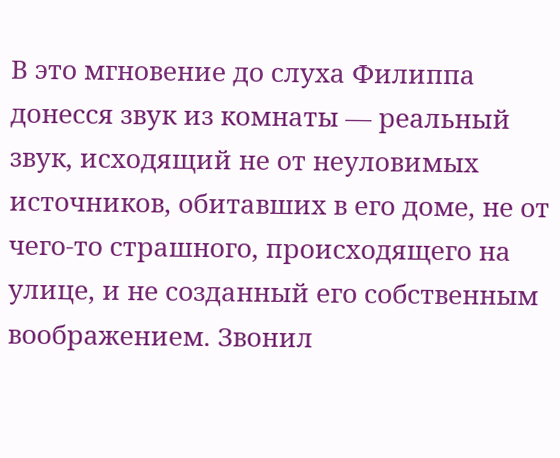В это мгновение до слуха Филиппа донесся звук из комнаты — реальный звук, исходящий не от неуловимых источников, обитавших в его доме, не от чего-то страшного, происходящего на улице, и не созданный его собственным воображением. Звонил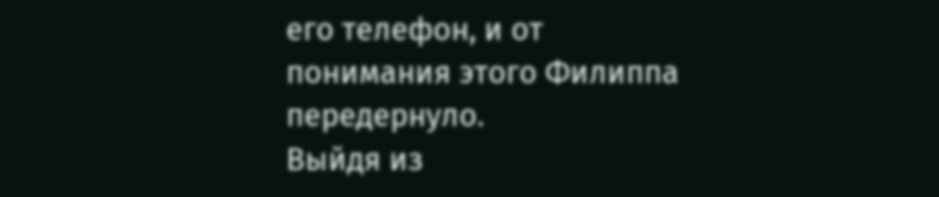его телефон, и от понимания этого Филиппа передернуло.
Выйдя из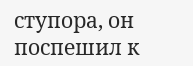ступора, он поспешил к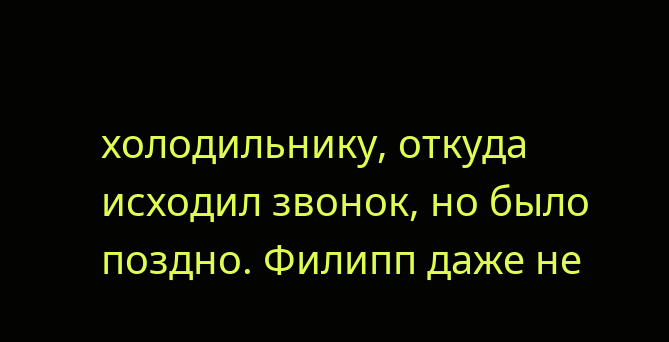холодильнику, откуда исходил звонок, но было поздно. Филипп даже не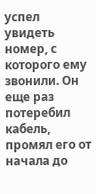успел увидеть номер, с которого ему звонили. Он еще раз потеребил кабель, промял его от начала до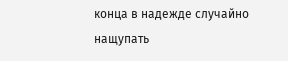конца в надежде случайно нащупать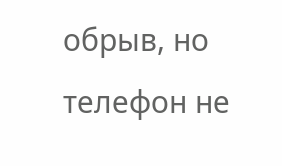обрыв, но телефон не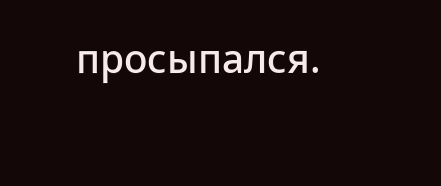просыпался.